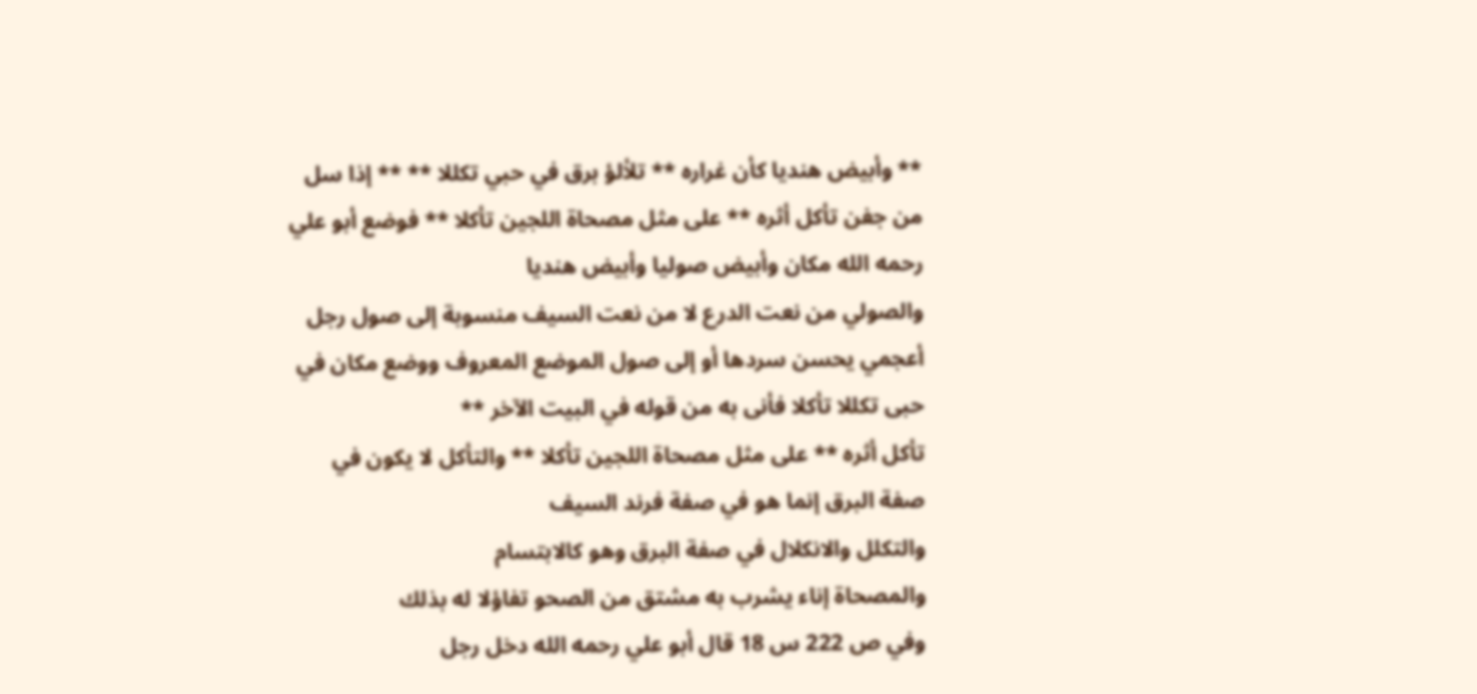** وأبيض هنديا كأن غراره ** تلألؤ برق في حبي تكللا ** ** إذا سل من جفن تأكل أثره ** على مثل مصحاة اللجين تأكلا ** فوضع أبو علي رحمه الله مكان وأبيض صوليا وأبيض هنديا
والصولي من نعت الدرع لا من نعت السيف منسوبة إلى صول رجل أعجمي يحسن سردها أو إلى صول الموضع المعروف ووضع مكان في حبى تكللا تأكلا فأنى به من قوله في البيت الآخر **
تأكل أثره ** على مثل مصحاة اللجين تأكلا ** والتأكل لا يكون في صفة البرق إنما هو في صفة فرند السيف
والتكلل والانكلال في صفة البرق وهو كالابتسام
والمصحاة إناء يشرب به مشتق من الصحو تفاؤلا له بذلك
وفي ص 222 س 18 قال أبو علي رحمه الله دخل رجل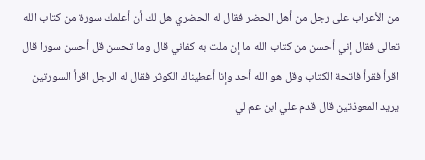من الأعراب على رجل من أهل الحضر فقال له الحضري هل لك أن أعلمك سورة من كتاب الله تعالى فقال إني أحسن من كتاب الله ما إن ملت به كفاني قال وما تحسن قل أحسن سورا قال اقرأ فقرأ فاتحة الكتاب وقل هو الله أحد وإنا أعطيناك الكوثر فقال له الرجل اقرأ السورتين يريد المعوذتين قال قدم علي ابن عم لي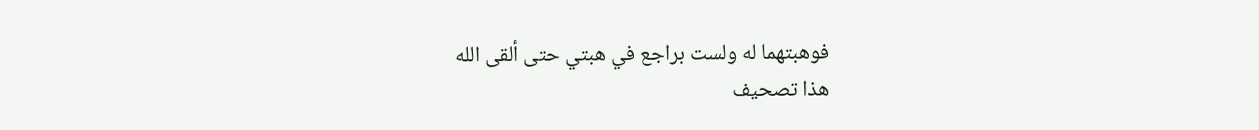فوهبتهما له ولست براجع في هبتي حتى ألقى الله
هذا تصحيف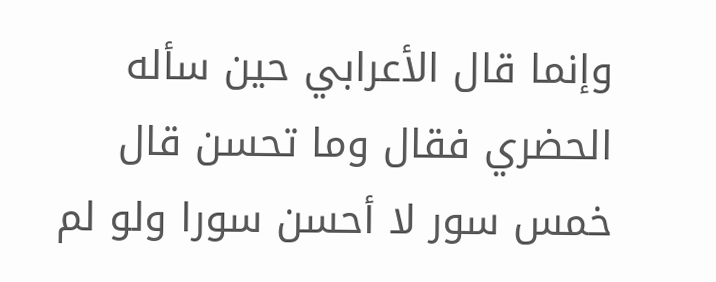وإنما قال الأعرابي حين سأله الحضري فقال وما تحسن قال خمس سور لا أحسن سورا ولو لم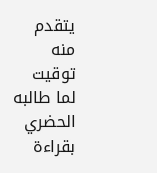يتقدم منه توقيت لما طالبه الحضري بقراءة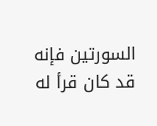السورتين فإنه قد كان قرأ له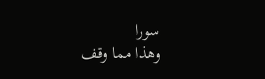سورا
وهذا مما وقف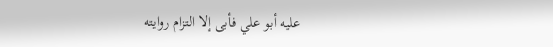عليه أبو علي فأبى إلا التزام روايته